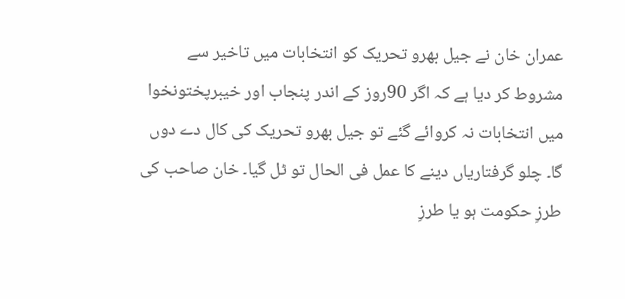عمران خان نے جیل بھرو تحریک کو انتخابات میں تاخیر سے مشروط کر دیا ہے کہ اگر 90روز کے اندر پنجاب اور خیبرپختونخوا میں انتخابات نہ کروائے گئے تو جیل بھرو تحریک کی کال دے دوں گا۔ چلو گرفتاریاں دینے کا عمل فی الحال تو ٹل گیا۔ خان صاحب کی طرزِ حکومت ہو یا طرزِ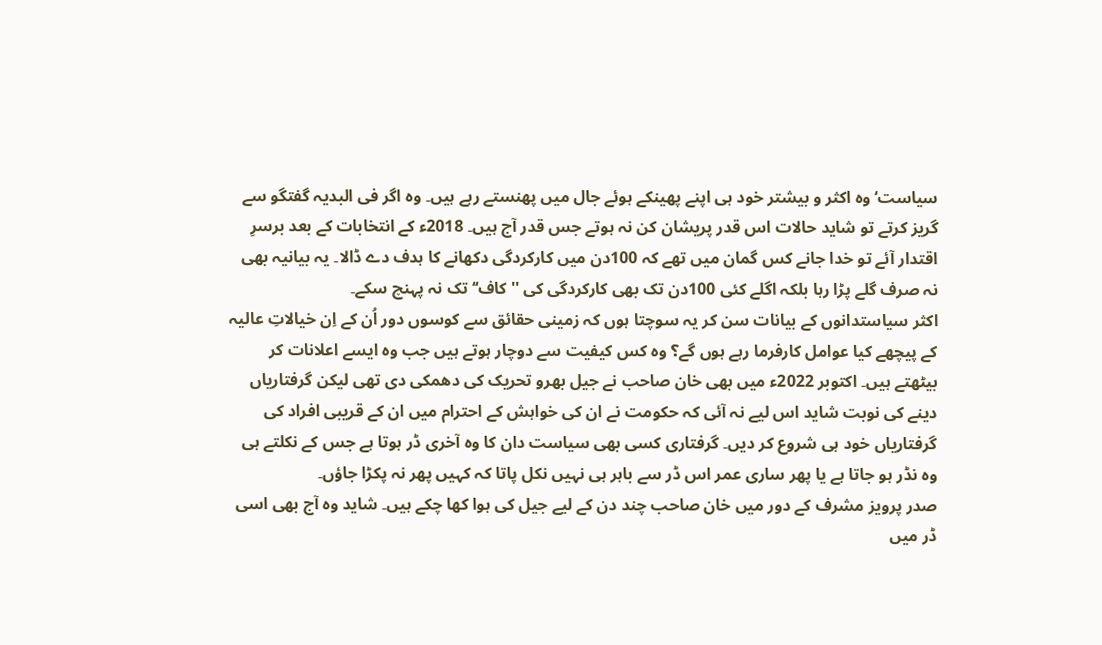سیاست‘ وہ اکثر و بیشتر خود ہی اپنے پھینکے ہوئے جال میں پھنستے رہے ہیں۔ وہ اگر فی البدیہ گفتگو سے گریز کرتے تو شاید حالات اس قدر پریشان کن نہ ہوتے جس قدر آج ہیں۔ 2018ء کے انتخابات کے بعد برسرِ اقتدار آئے تو خدا جانے کس گمان میں تھے کہ 100دن میں کارکردگی دکھانے کا ہدف دے ڈالا۔ یہ بیانیہ بھی نہ صرف گلے پڑا رہا بلکہ اگلے کئی 100دن تک بھی کارکردگی کی ''کاف‘‘ تک نہ پہنچ سکے۔
اکثر سیاستدانوں کے بیانات سن کر یہ سوچتا ہوں کہ زمینی حقائق سے کوسوں دور اُن کے اِن خیالاتِ عالیہ کے پیچھے کیا عوامل کارفرما رہے ہوں گے؟ وہ کس کیفیت سے دوچار ہوتے ہیں جب وہ ایسے اعلانات کر بیٹھتے ہیں۔ اکتوبر 2022ء میں بھی خان صاحب نے جیل بھرو تحریک کی دھمکی دی تھی لیکن گرفتاریاں دینے کی نوبت شاید اس لیے نہ آئی کہ حکومت نے ان کی خواہش کے احترام میں ان کے قریبی افراد کی گرفتاریاں خود ہی شروع کر دیں۔ گرفتاری کسی بھی سیاست دان کا وہ آخری ڈر ہوتا ہے جس کے نکلتے ہی وہ نڈر ہو جاتا ہے یا پھر ساری عمر اس ڈر سے باہر ہی نہیں نکل پاتا کہ کہیں پھر نہ پکڑا جاؤں۔
صدر پرویز مشرف کے دور میں خان صاحب چند دن کے لیے جیل کی ہوا کھا چکے ہیں۔ شاید وہ آج بھی اسی ڈر میں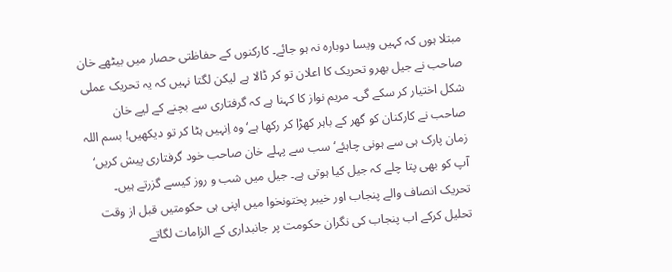مبتلا ہوں کہ کہیں ویسا دوبارہ نہ ہو جائے۔ کارکنوں کے حفاظتی حصار میں بیٹھے خان صاحب نے جیل بھرو تحریک کا اعلان تو کر ڈالا ہے لیکن لگتا نہیں کہ یہ تحریک عملی شکل اختیار کر سکے گی۔ مریم نواز کا کہنا ہے کہ گرفتاری سے بچنے کے لیے خان صاحب نے کارکنان کو گھر کے باہر کھڑا کر رکھا ہے‘ وہ اِنہیں ہٹا کر تو دیکھیں! بسم اللہ زمان پارک ہی سے ہونی چاہئے‘ سب سے پہلے خان صاحب خود گرفتاری پیش کریں‘ آپ کو بھی پتا چلے کہ جیل کیا ہوتی ہے۔ جیل میں شب و روز کیسے گزرتے ہیں۔
تحریک انصاف والے پنجاب اور خیبر پختونخوا میں اپنی ہی حکومتیں قبل از وقت تحلیل کرکے اب پنجاب کی نگران حکومت پر جانبداری کے الزامات لگاتے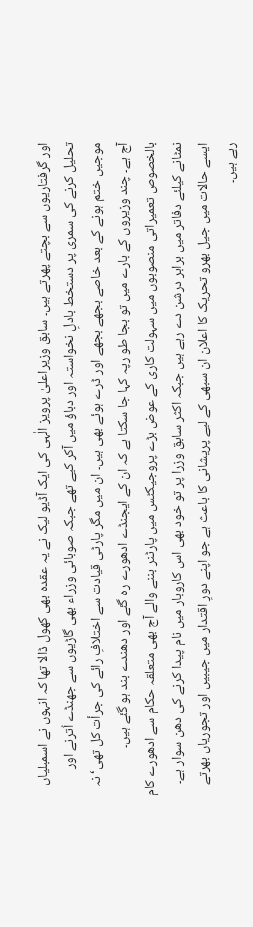اور گرفتاریوں سے بچتے پھرتے ہیں۔ سابق وزیراعلیٰ پرویز الٰہی کی ایک آڈیو لیک نے یہ عقدہ بھی کھول ڈالا تھا کہ انہوں نے اسمبلیاں تحلیل کرنے کی سمری پر دستخط بادلِ نخواستہ اور دباؤ میں آکر کیے تھے جبکہ صوبائی وزراء بھی گاڑیوں سے جھنڈے اُترنے اور موجیں ختم ہونے کے بعد خاصے بجھے بجھے اور ڈرے ہوئے بھی ہیں۔ ان میں مگر پارٹی قیادت سے اختلافِ رائے کی جرأت کل تھی‘ نہ آج ہے۔ چند وزیروں کے بارے میں تو بجا طو رپہ کہا جا سکتا ہے کہ ان کے ایجنڈے ادھورے رہ گئے اور دھندے بند ہو گئے ہیں۔ بالخصوص تعمیراتی منصوبوں میں سہولت کاری کے عوض بڑے پروجیکٹس میں پارٹنر بننے والے آج بھی متعلقہ حکام سے ادھورے کام نمٹانے کیلئے دفاتر میں برابر درشن دے رہے ہیں جبکہ اکثر سابق وزرا پر تو خود بھی اس کاروبار میں نام پیدا کرنے کی دھن سوار ہے۔ ایسے حالات میں جیل بھرو تحریک کا اعلان ان سبھی کے لیے پریشانی کا باعث ہے جو اپنے دورِ اقتدار میں جیبیں اور تجوریاں بھرتے رہے ہیں۔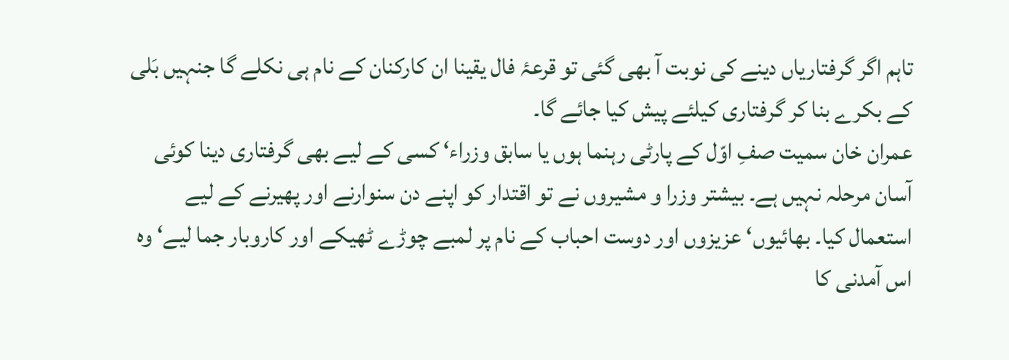تاہم اگر گرفتاریاں دینے کی نوبت آ بھی گئی تو قرعۂ فال یقینا ان کارکنان کے نام ہی نکلے گا جنہیں بَلی کے بکرے بنا کر گرفتاری کیلئے پیش کیا جائے گا۔
عمران خان سمیت صفِ اوّل کے پارٹی رہنما ہوں یا سابق وزراء‘ کسی کے لیے بھی گرفتاری دینا کوئی آسان مرحلہ نہیں ہے۔ بیشتر وزرا و مشیروں نے تو اقتدار کو اپنے دن سنوارنے اور پھیرنے کے لیے استعمال کیا۔ بھائیوں‘ عزیزوں اور دوست احباب کے نام پر لمبے چوڑے ٹھیکے اور کاروبار جما لیے‘ وہ اس آمدنی کا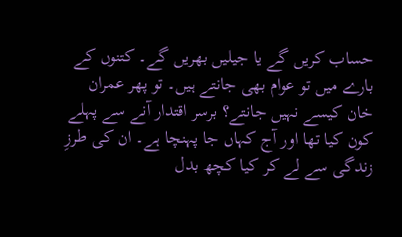حساب کریں گے یا جیلیں بھریں گے۔ کتنوں کے بارے میں تو عوام بھی جانتے ہیں۔ تو پھر عمران خان کیسے نہیں جانتے؟ برسر اقتدار آنے سے پہلے کون کیا تھا اور آج کہاں جا پہنچا ہے۔ ان کی طرزِ زندگی سے لے کر کیا کچھ بدل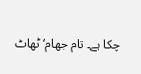چکا ہے۔ تام جھام‘ ٹھاٹ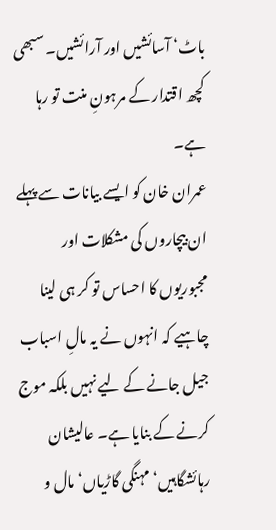باٹ‘ آسائشیں اور آرائشیں۔ سبھی کچھ اقتدار کے مرہونِ منت تو رہا ہے۔
عمران خان کو ایسے بیانات سے پہلے ان بیچاروں کی مشکلات اور مجبوریوں کا احساس تو کر ہی لینا چاہیے کہ انہوں نے یہ مالِ اسباب جیل جانے کے لیے نہیں بلکہ موج کرنے کے بنایا ہے۔ عالیشان رہائشگاہیں‘ مہنگی گاڑیاں‘ مال و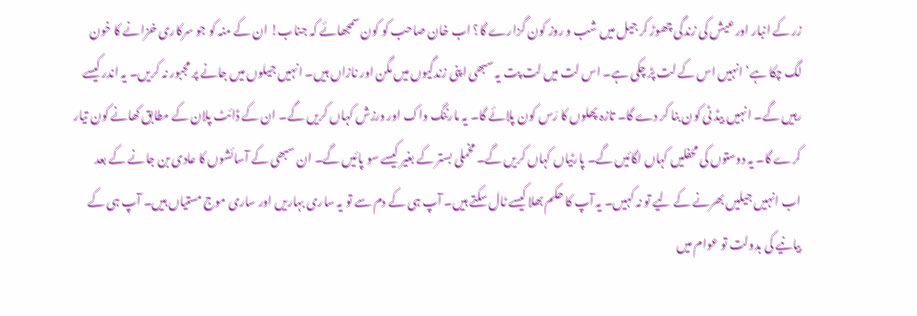زر کے انبار اور عیش کی زندگی چھوڑ کر جیل میں شب و روز کون گزارے گا؟ اب خان صاحب کو کون سمجھائے کہ جناب! ان کے منہ کو جو سرکاری خزانے کا خون لگ چکا ہے‘ انہیں اس کے لت پڑ چکی ہے۔ اس لت میں لت پت یہ سبھی اپنی زندگیوں میں مگن اور نازاں ہیں۔ انہیں جیلوں میں جانے پر مجبور نہ کریں۔ یہ اندر کیسے رہیں گے۔ انہیں بیڈ ٹی کون بنا کر دے گا۔ تازہ پھلوں کا رَس کون پلائے گا۔ یہ مارننگ واک اور ورزش کہاں کریں گے۔ ان کے ڈائٹ پلان کے مطابق کھانے کون تیار کرے گا۔ یہ دوستوں کی محفلیں کہاں لگائیں گے۔ پارٹیاں کہاں کریں گے۔ مخملی بستر کے بغیر کیسے سو پائیں گے۔ ان سبھی کے آسائشوں کا عادی بن جانے کے بعد اب انہیں جیلیں بھرنے کے لیے تو نہ کہیں۔ یہ آپ کا حکم بھلا کیسے ٹال سکتے ہیں۔ آپ ہی کے دم سے تو یہ ساری بہاریں اور ساری موج مستیاں ہیں۔ آپ ہی کے بیانیے کی بدولت تو عوام میں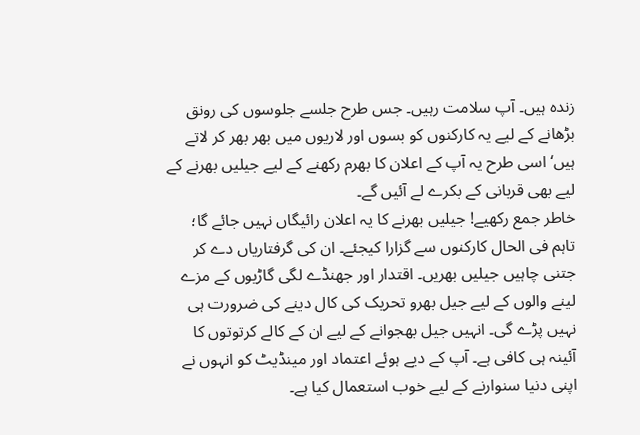زندہ ہیں۔ آپ سلامت رہیں۔ جس طرح جلسے جلوسوں کی رونق بڑھانے کے لیے یہ کارکنوں کو بسوں اور لاریوں میں بھر بھر کر لاتے ہیں‘ اسی طرح یہ آپ کے اعلان کا بھرم رکھنے کے لیے جیلیں بھرنے کے لیے بھی قربانی کے بکرے لے آئیں گے۔
خاطر جمع رکھیے! جیلیں بھرنے کا یہ اعلان رائیگاں نہیں جائے گا؛ تاہم فی الحال کارکنوں سے گزارا کیجئے۔ ان کی گرفتاریاں دے کر جتنی چاہیں جیلیں بھریں۔ اقتدار اور جھنڈے لگی گاڑیوں کے مزے لینے والوں کے لیے جیل بھرو تحریک کی کال دینے کی ضرورت ہی نہیں پڑے گی۔ انہیں جیل بھجوانے کے لیے ان کے کالے کرتوتوں کا آئینہ ہی کافی ہے۔ آپ کے دیے ہوئے اعتماد اور مینڈیٹ کو انہوں نے اپنی دنیا سنوارنے کے لیے خوب استعمال کیا ہے۔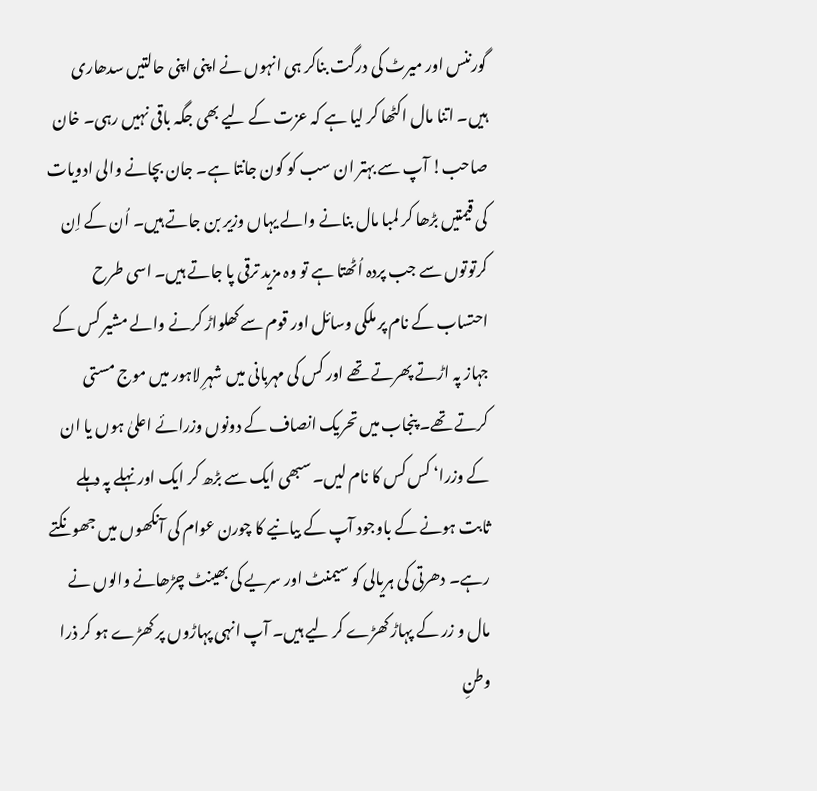گورننس اور میرٹ کی درگت بناکر ہی انہوں نے اپنی اپنی حالتیں سدھاری ہیں۔ اتنا مال اکٹھا کر لیا ہے کہ عزت کے لیے بھی جگہ باقی نہیں رہی۔ خان صاحب! آپ سے بہتر ان سب کو کون جانتا ہے۔ جان بچانے والی ادویات کی قیمتیں بڑھا کر لمبا مال بنانے والے یہاں وزیر بن جاتے ہیں۔ اُن کے اِن کرتوتوں سے جب پردہ اُٹھتا ہے تو وہ مزید ترقی پا جاتے ہیں۔ اسی طرح احتساب کے نام پر ملکی وسائل اور قوم سے کھلواڑ کرنے والے مشیر کس کے جہاز پہ اڑتے پھرتے تھے اور کس کی مہربانی میں شہرِ لاہور میں موج مستی کرتے تھے۔ پنجاب میں تحریک انصاف کے دونوں وزرائے اعلیٰ ہوں یا ان کے وزرا‘ کس کس کا نام لیں۔ سبھی ایک سے بڑھ کر ایک اور نہلے پہ دہلے ثابت ہونے کے باوجود آپ کے بیانیے کا چورن عوام کی آنکھوں میں جھونکتے رہے۔ دھرتی کی ہریالی کو سیمنٹ اور سریے کی بھینٹ چڑھانے والوں نے مال و زر کے پہاڑ کھڑے کر لیے ہیں۔ آپ انہی پہاڑوں پر کھڑے ہو کر ذرا وطنِ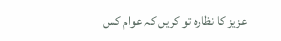عزیز کا نظارہ تو کریں کہ عوام کس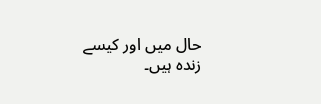حال میں اور کیسے زندہ ہیں۔